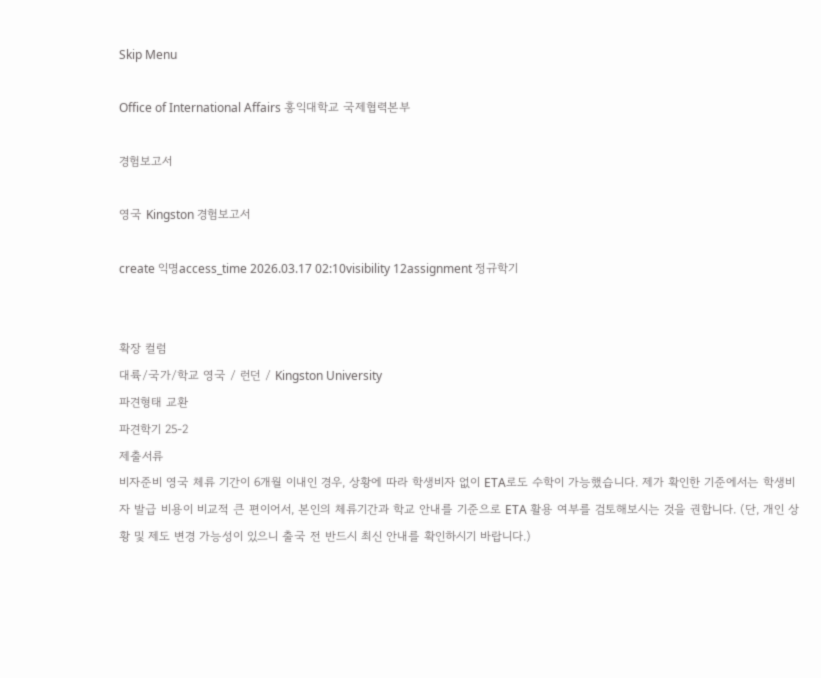Skip Menu

Office of International Affairs 홍익대학교 국제협력본부

경험보고서

영국 Kingston 경험보고서

create 익명access_time 2026.03.17 02:10visibility 12assignment 정규학기


확장 컬럼
대륙/국가/학교 영국 / 런던 / Kingston University
파견형태 교환
파견학기 25-2
제출서류
비자준비 영국 체류 기간이 6개월 이내인 경우, 상황에 따라 학생비자 없이 ETA로도 수학이 가능했습니다. 제가 확인한 기준에서는 학생비자 발급 비용이 비교적 큰 편이어서, 본인의 체류기간과 학교 안내를 기준으로 ETA 활용 여부를 검토해보시는 것을 권합니다. (단, 개인 상황 및 제도 변경 가능성이 있으니 출국 전 반드시 최신 안내를 확인하시기 바랍니다.)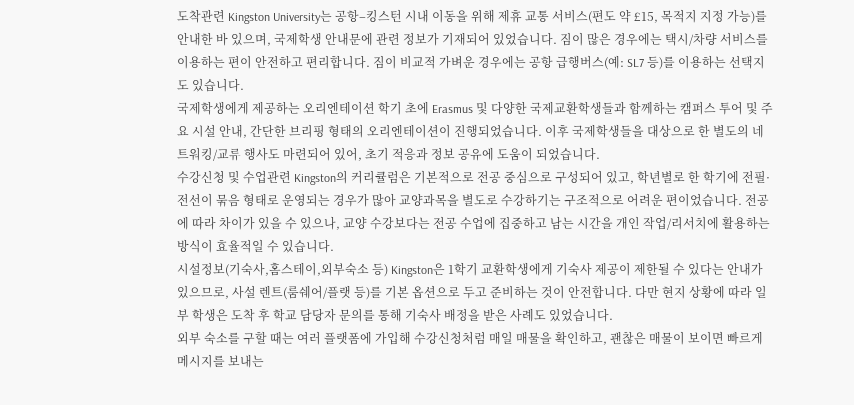도착관련 Kingston University는 공항–킹스턴 시내 이동을 위해 제휴 교통 서비스(편도 약 £15, 목적지 지정 가능)를 안내한 바 있으며, 국제학생 안내문에 관련 정보가 기재되어 있었습니다. 짐이 많은 경우에는 택시/차량 서비스를 이용하는 편이 안전하고 편리합니다. 짐이 비교적 가벼운 경우에는 공항 급행버스(예: SL7 등)를 이용하는 선택지도 있습니다.
국제학생에게 제공하는 오리엔테이션 학기 초에 Erasmus 및 다양한 국제교환학생들과 함께하는 캠퍼스 투어 및 주요 시설 안내, 간단한 브리핑 형태의 오리엔테이션이 진행되었습니다. 이후 국제학생들을 대상으로 한 별도의 네트워킹/교류 행사도 마련되어 있어, 초기 적응과 정보 공유에 도움이 되었습니다.
수강신청 및 수업관련 Kingston의 커리큘럼은 기본적으로 전공 중심으로 구성되어 있고, 학년별로 한 학기에 전필·전선이 묶음 형태로 운영되는 경우가 많아 교양과목을 별도로 수강하기는 구조적으로 어려운 편이었습니다. 전공에 따라 차이가 있을 수 있으나, 교양 수강보다는 전공 수업에 집중하고 남는 시간을 개인 작업/리서치에 활용하는 방식이 효율적일 수 있습니다.
시설정보(기숙사,홈스테이,외부숙소 등) Kingston은 1학기 교환학생에게 기숙사 제공이 제한될 수 있다는 안내가 있으므로, 사설 렌트(룸쉐어/플랫 등)를 기본 옵션으로 두고 준비하는 것이 안전합니다. 다만 현지 상황에 따라 일부 학생은 도착 후 학교 담당자 문의를 통해 기숙사 배정을 받은 사례도 있었습니다.
외부 숙소를 구할 때는 여러 플랫폼에 가입해 수강신청처럼 매일 매물을 확인하고, 괜찮은 매물이 보이면 빠르게 메시지를 보내는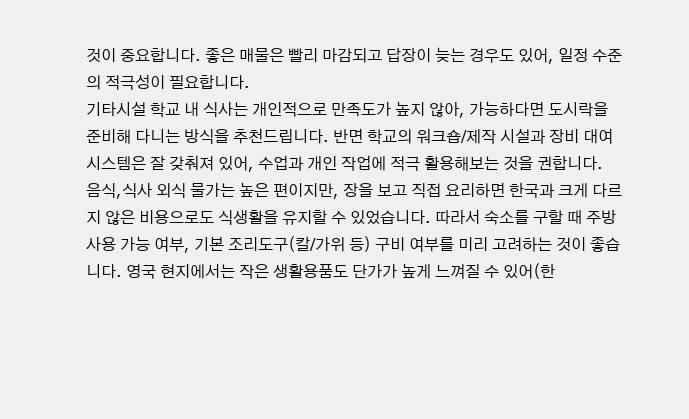것이 중요합니다. 좋은 매물은 빨리 마감되고 답장이 늦는 경우도 있어, 일정 수준의 적극성이 필요합니다.
기타시설 학교 내 식사는 개인적으로 만족도가 높지 않아, 가능하다면 도시락을 준비해 다니는 방식을 추천드립니다. 반면 학교의 워크숍/제작 시설과 장비 대여 시스템은 잘 갖춰져 있어, 수업과 개인 작업에 적극 활용해보는 것을 권합니다.
음식,식사 외식 물가는 높은 편이지만, 장을 보고 직접 요리하면 한국과 크게 다르지 않은 비용으로도 식생활을 유지할 수 있었습니다. 따라서 숙소를 구할 때 주방 사용 가능 여부, 기본 조리도구(칼/가위 등) 구비 여부를 미리 고려하는 것이 좋습니다. 영국 현지에서는 작은 생활용품도 단가가 높게 느껴질 수 있어(한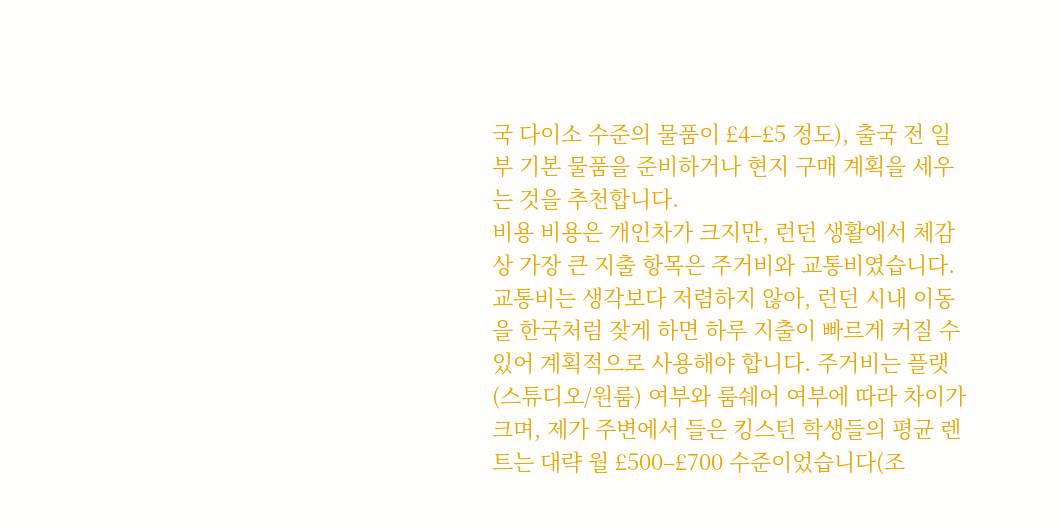국 다이소 수준의 물품이 £4–£5 정도), 출국 전 일부 기본 물품을 준비하거나 현지 구매 계획을 세우는 것을 추천합니다.
비용 비용은 개인차가 크지만, 런던 생활에서 체감상 가장 큰 지출 항목은 주거비와 교통비였습니다. 교통비는 생각보다 저렴하지 않아, 런던 시내 이동을 한국처럼 잦게 하면 하루 지출이 빠르게 커질 수 있어 계획적으로 사용해야 합니다. 주거비는 플랫(스튜디오/원룸) 여부와 룸쉐어 여부에 따라 차이가 크며, 제가 주변에서 들은 킹스턴 학생들의 평균 렌트는 대략 월 £500–£700 수준이었습니다(조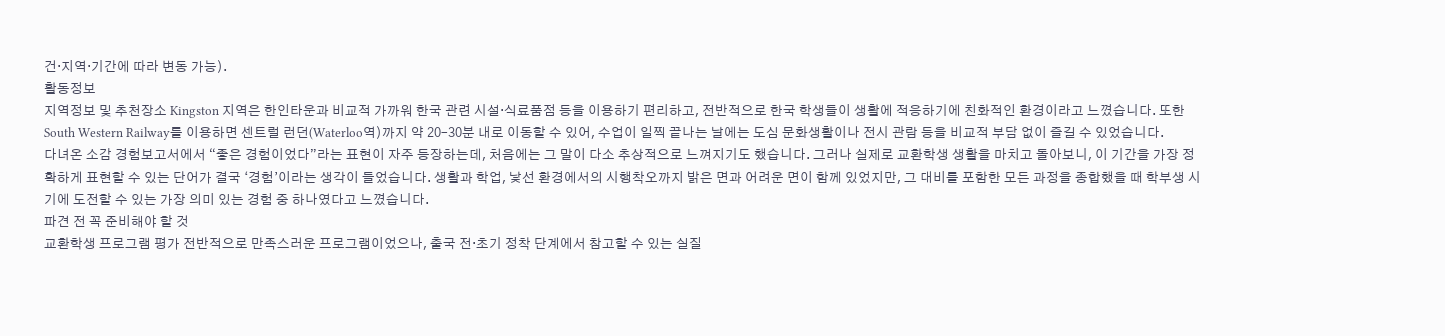건·지역·기간에 따라 변동 가능).
활동정보
지역정보 및 추천장소 Kingston 지역은 한인타운과 비교적 가까워 한국 관련 시설·식료품점 등을 이용하기 편리하고, 전반적으로 한국 학생들이 생활에 적응하기에 친화적인 환경이라고 느꼈습니다. 또한 South Western Railway를 이용하면 센트럴 런던(Waterloo역)까지 약 20–30분 내로 이동할 수 있어, 수업이 일찍 끝나는 날에는 도심 문화생활이나 전시 관람 등을 비교적 부담 없이 즐길 수 있었습니다.
다녀온 소감 경험보고서에서 “좋은 경험이었다”라는 표현이 자주 등장하는데, 처음에는 그 말이 다소 추상적으로 느껴지기도 했습니다. 그러나 실제로 교환학생 생활을 마치고 돌아보니, 이 기간을 가장 정확하게 표현할 수 있는 단어가 결국 ‘경험’이라는 생각이 들었습니다. 생활과 학업, 낯선 환경에서의 시행착오까지 밝은 면과 어려운 면이 함께 있었지만, 그 대비를 포함한 모든 과정을 종합했을 때 학부생 시기에 도전할 수 있는 가장 의미 있는 경험 중 하나였다고 느꼈습니다.
파견 전 꼭 준비해야 할 것
교환학생 프로그램 평가 전반적으로 만족스러운 프로그램이었으나, 출국 전·초기 정착 단계에서 참고할 수 있는 실질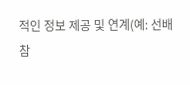적인 정보 제공 및 연계(예: 선배 참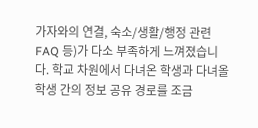가자와의 연결, 숙소/생활/행정 관련 FAQ 등)가 다소 부족하게 느껴졌습니다. 학교 차원에서 다녀온 학생과 다녀올 학생 간의 정보 공유 경로를 조금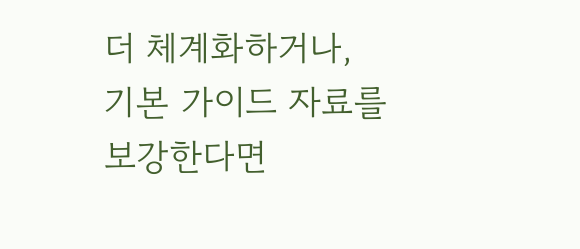더 체계화하거나, 기본 가이드 자료를 보강한다면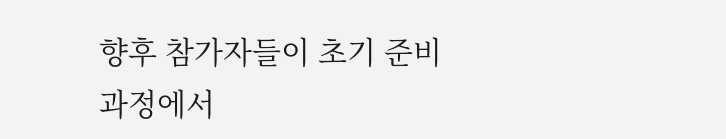향후 참가자들이 초기 준비 과정에서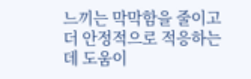느끼는 막막함을 줄이고 더 안정적으로 적응하는 데 도움이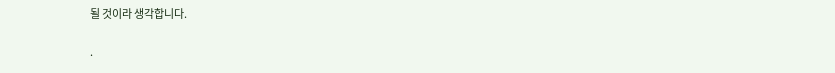될 것이라 생각합니다.

.